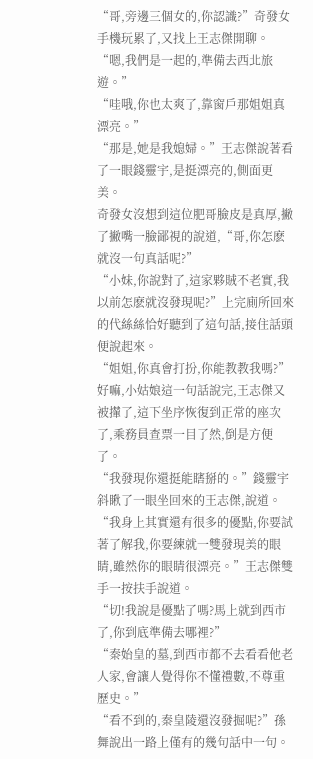“哥,旁邊三個女的,你認識?”奇發女手機玩累了,又找上王志傑開聊。
“嗯,我們是一起的,準備去西北旅遊。”
“哇哦,你也太爽了,靠窗戶那姐姐真漂亮。”
“那是,她是我媳婦。”王志傑說著看了一眼錢靈宇,是挺漂亮的,側面更美。
奇發女沒想到這位肥哥臉皮是真厚,撇了撇嘴一臉鄙視的說道,“哥,你怎麽就沒一句真話呢?”
“小妹,你說對了,這家夥賊不老實,我以前怎麽就沒發現呢?”上完廁所回來的代絲絲恰好聽到了這句話,接住話頭便說起來。
“姐姐,你真會打扮,你能教教我嗎?”
好嘛,小姑娘這一句話說完,王志傑又被攆了,這下坐序恢復到正常的座次了,乘務員查票一目了然,倒是方便了。
“我發現你還挺能瞎掰的。”錢靈宇斜瞅了一眼坐回來的王志傑,說道。
“我身上其實還有很多的優點,你要試著了解我,你要練就一雙發現美的眼睛,雖然你的眼睛很漂亮。”王志傑雙手一按扶手說道。
“切!我說是優點了嗎?馬上就到西市了,你到底準備去哪裡?”
“秦始皇的墓,到西市都不去看看他老人家,會讓人覺得你不懂禮數,不尊重歷史。”
“看不到的,秦皇陵還沒發掘呢?”孫舞說出一路上僅有的幾句話中一句。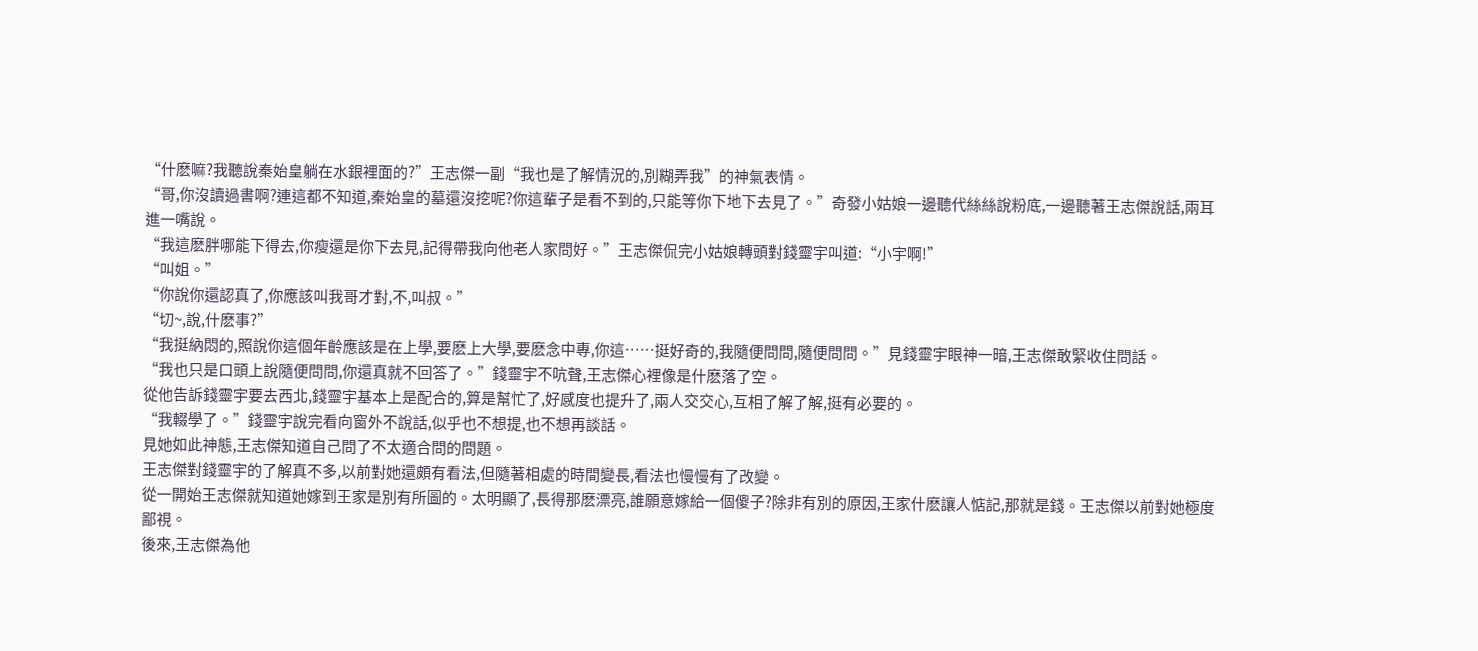“什麽嘛?我聽說秦始皇躺在水銀裡面的?”王志傑一副“我也是了解情況的,別糊弄我”的神氣表情。
“哥,你沒讀過書啊?連這都不知道,秦始皇的墓還沒挖呢?你這輩子是看不到的,只能等你下地下去見了。”奇發小姑娘一邊聽代絲絲說粉底,一邊聽著王志傑說話,兩耳進一嘴說。
“我這麽胖哪能下得去,你瘦還是你下去見,記得帶我向他老人家問好。”王志傑侃完小姑娘轉頭對錢靈宇叫道:“小宇啊!”
“叫姐。”
“你說你還認真了,你應該叫我哥才對,不,叫叔。”
“切~,說,什麽事?”
“我挺納悶的,照說你這個年齡應該是在上學,要麽上大學,要麽念中專,你這……挺好奇的,我隨便問問,隨便問問。”見錢靈宇眼神一暗,王志傑敢緊收住問話。
“我也只是口頭上說隨便問問,你還真就不回答了。”錢靈宇不吭聲,王志傑心裡像是什麽落了空。
從他告訴錢靈宇要去西北,錢靈宇基本上是配合的,算是幫忙了,好感度也提升了,兩人交交心,互相了解了解,挺有必要的。
“我輟學了。”錢靈宇說完看向窗外不說話,似乎也不想提,也不想再談話。
見她如此神態,王志傑知道自己問了不太適合問的問題。
王志傑對錢靈宇的了解真不多,以前對她還頗有看法,但隨著相處的時間變長,看法也慢慢有了改變。
從一開始王志傑就知道她嫁到王家是別有所圖的。太明顯了,長得那麽漂亮,誰願意嫁給一個傻子?除非有別的原因,王家什麽讓人惦記,那就是錢。王志傑以前對她極度鄙視。
後來,王志傑為他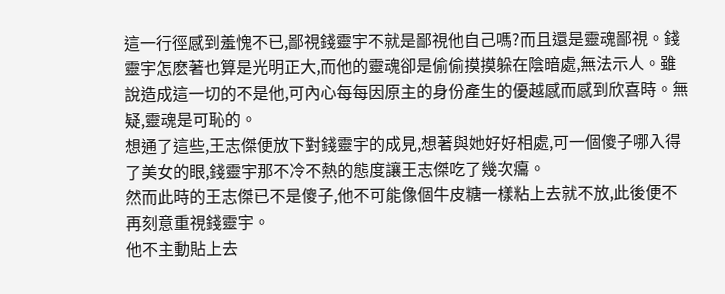這一行徑感到羞愧不已,鄙視錢靈宇不就是鄙視他自己嗎?而且還是靈魂鄙視。錢靈宇怎麽著也算是光明正大,而他的靈魂卻是偷偷摸摸躲在陰暗處,無法示人。雖說造成這一切的不是他,可內心每每因原主的身份產生的優越感而感到欣喜時。無疑,靈魂是可恥的。
想通了這些,王志傑便放下對錢靈宇的成見,想著與她好好相處,可一個傻子哪入得了美女的眼,錢靈宇那不冷不熱的態度讓王志傑吃了幾次癟。
然而此時的王志傑已不是傻子,他不可能像個牛皮糖一樣粘上去就不放,此後便不再刻意重視錢靈宇。
他不主動貼上去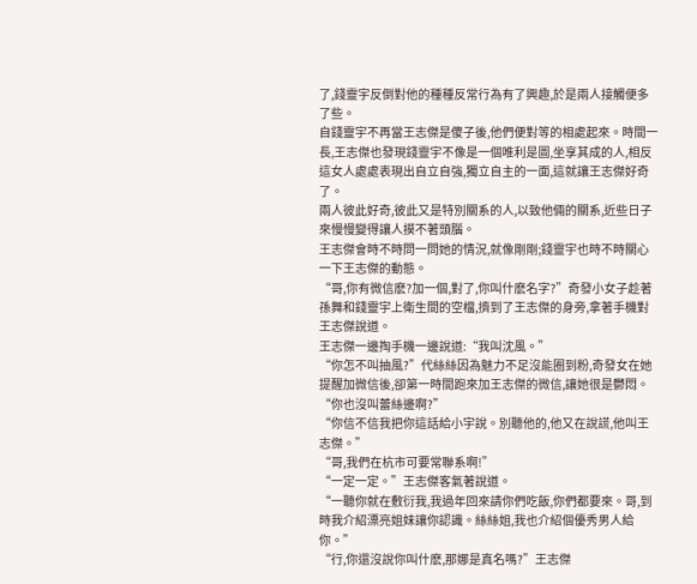了,錢靈宇反倒對他的種種反常行為有了興趣,於是兩人接觸便多了些。
自錢靈宇不再當王志傑是傻子後,他們便對等的相處起來。時間一長,王志傑也發現錢靈宇不像是一個唯利是圖,坐享其成的人,相反這女人處處表現出自立自強,獨立自主的一面,這就讓王志傑好奇了。
兩人彼此好奇,彼此又是特別關系的人,以致他倆的關系,近些日子來慢慢變得讓人摸不著頭腦。
王志傑會時不時問一問她的情況,就像剛剛;錢靈宇也時不時關心一下王志傑的動態。
“哥,你有微信麽?加一個,對了,你叫什麽名字?”奇發小女子趁著孫舞和錢靈宇上衛生間的空檔,擠到了王志傑的身旁,拿著手機對王志傑說道。
王志傑一邊掏手機一邊說道:“我叫沈風。”
“你怎不叫抽風?”代絲絲因為魅力不足沒能圈到粉,奇發女在她提醒加微信後,卻第一時間跑來加王志傑的微信,讓她很是鬱悶。
“你也沒叫蕾絲邊啊?”
“你信不信我把你這話給小宇說。別聽他的,他又在說謊,他叫王志傑。”
“哥,我們在杭市可要常聯系啊!”
“一定一定。”王志傑客氣著說道。
“一聽你就在敷衍我,我過年回來請你們吃飯,你們都要來。哥,到時我介紹漂亮姐妹讓你認識。絲絲姐,我也介紹個優秀男人給你。”
“行,你還沒說你叫什麽,那娜是真名嗎?”王志傑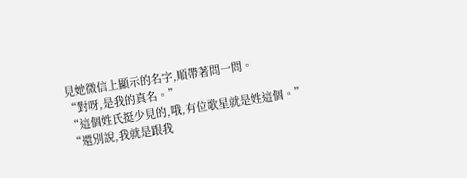見她微信上顯示的名字,順帶著問一問。
“對呀,是我的真名。”
“這個姓氏挺少見的,哦,有位歌星就是姓這個。”
“還別說,我就是跟我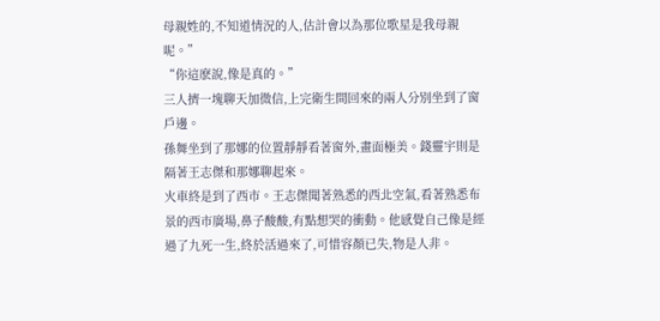母親姓的,不知道情況的人,估計會以為那位歌星是我母親呢。”
“你這麽說,像是真的。”
三人擠一塊聊天加微信,上完衛生間回來的兩人分別坐到了窗戶邊。
孫舞坐到了那娜的位置靜靜看著窗外,畫面極美。錢靈宇則是隔著王志傑和那娜聊起來。
火車終是到了西市。王志傑聞著熟悉的西北空氣,看著熟悉布景的西市廣場,鼻子酸酸,有點想哭的衝動。他感覺自己像是經過了九死一生,終於活過來了,可惜容顏已失,物是人非。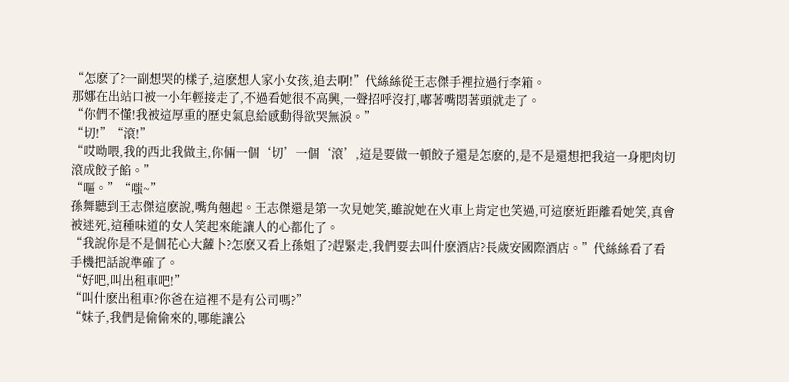“怎麽了?一副想哭的樣子,這麽想人家小女孩,追去啊!”代絲絲從王志傑手裡拉過行李箱。
那娜在出站口被一小年輕接走了,不過看她很不高興,一聲招呼沒打,嘟著嘴悶著頭就走了。
“你們不懂!我被這厚重的歷史氣息給感動得欲哭無淚。”
“切!”“滾!”
“哎呦喂,我的西北我做主,你倆一個‘切’一個‘滾’,這是要做一頓餃子還是怎麽的,是不是還想把我這一身肥肉切滾成餃子餡。”
“嘔。”“嗤~”
孫舞聽到王志傑這麽說,嘴角翹起。王志傑還是第一次見她笑,雖說她在火車上肯定也笑過,可這麽近距離看她笑,真會被迷死,這種味道的女人笑起來能讓人的心都化了。
“我說你是不是個花心大蘿卜?怎麽又看上孫姐了?趕緊走,我們要去叫什麽酒店?長歲安國際酒店。”代絲絲看了看手機把話說準確了。
“好吧,叫出租車吧!”
“叫什麽出租車?你爸在這裡不是有公司嗎?”
“妹子,我們是偷偷來的,哪能讓公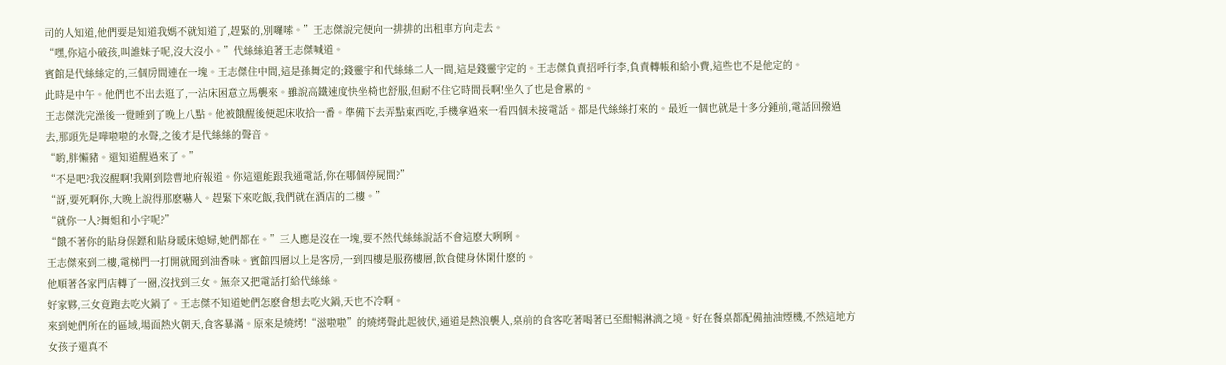司的人知道,他們要是知道我媽不就知道了,趕緊的,別囉嗦。”王志傑說完便向一排排的出租車方向走去。
“嘿,你這小破孩,叫誰妹子呢,沒大沒小。”代絲絲追著王志傑喊道。
賓館是代絲絲定的,三個房間連在一塊。王志傑住中間,這是孫舞定的;錢靈宇和代絲絲二人一間,這是錢靈宇定的。王志傑負責招呼行李,負責轉帳和給小費,這些也不是他定的。
此時是中午。他們也不出去逛了,一沾床困意立馬襲來。雖說高鐵速度快坐椅也舒服,但耐不住它時間長啊!坐久了也是會累的。
王志傑洗完澡後一覺睡到了晚上八點。他被餓醒後便起床收拾一番。準備下去弄點東西吃,手機拿過來一看四個未接電話。都是代絲絲打來的。最近一個也就是十多分鍾前,電話回撥過去,那頭先是嘩啦啦的水聲,之後才是代絲絲的聲音。
“喲,胖懶豬。還知道醒過來了。”
“不是吧?我沒醒啊!我剛到陰曹地府報道。你這還能跟我通電話,你在哪個停屍間?”
“訝,要死啊你,大晚上說得那麽嚇人。趕緊下來吃飯,我們就在酒店的二樓。”
“就你一人?舞姐和小宇呢?”
“餓不著你的貼身保鏢和貼身暖床媳婦,她們都在。”三人應是沒在一塊,要不然代絲絲說話不會這麽大咧咧。
王志傑來到二樓,電梯門一打開就聞到油香味。賓館四層以上是客房,一到四樓是服務樓層,飲食健身休閑什麽的。
他順著各家門店轉了一圈,沒找到三女。無奈又把電話打給代絲絲。
好家夥,三女竟跑去吃火鍋了。王志傑不知道她們怎麽會想去吃火鍋,天也不冷啊。
來到她們所在的區域,場面熱火朝天,食客暴滿。原來是燒烤!“滋啦啦”的燒烤聲此起彼伏,通道是熱浪襲人,桌前的食客吃著喝著已至酣暢淋漓之境。好在餐桌都配備抽油煙機,不然這地方女孩子還真不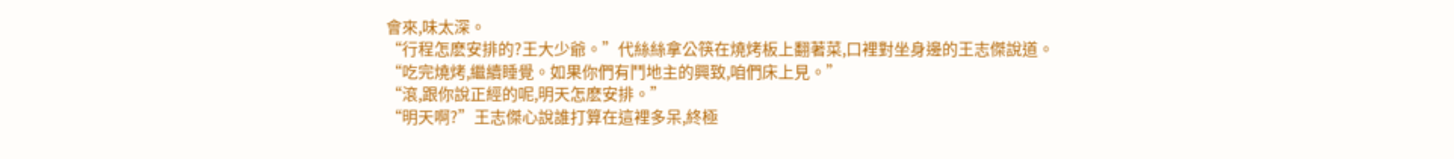會來,味太深。
“行程怎麽安排的?王大少爺。”代絲絲拿公筷在燒烤板上翻著菜,口裡對坐身邊的王志傑說道。
“吃完燒烤,繼續睡覺。如果你們有鬥地主的興致,咱們床上見。”
“滾,跟你說正經的呢,明天怎麽安排。”
“明天啊?”王志傑心說誰打算在這裡多呆,終極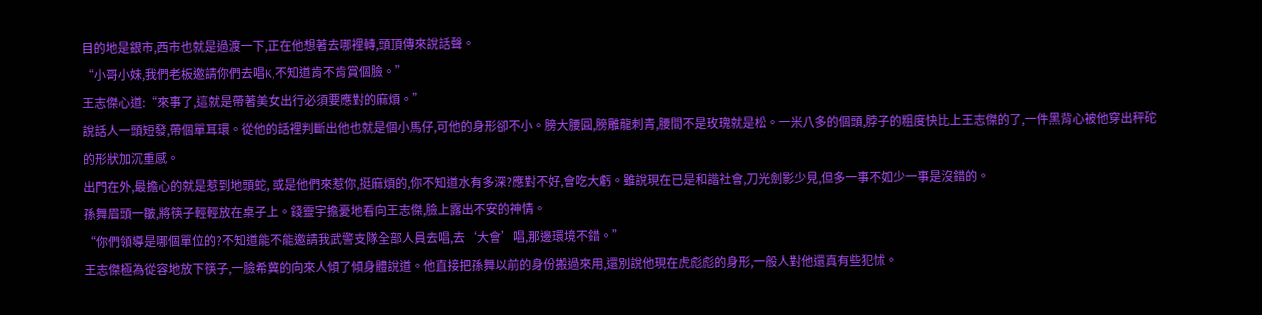目的地是銀市,西市也就是過渡一下,正在他想著去哪裡轉,頭頂傳來說話聲。
“小哥小妹,我們老板邀請你們去唱K,不知道肯不肯賞個臉。”
王志傑心道:“來事了,這就是帶著美女出行必須要應對的麻煩。”
說話人一頭短發,帶個單耳環。從他的話裡判斷出他也就是個小馬仔,可他的身形卻不小。膀大腰圓,膀雕龍刺青,腰間不是玫瑰就是松。一米八多的個頭,脖子的粗度快比上王志傑的了,一件黑背心被他穿出秤砣的形狀加沉重感。
出門在外,最擔心的就是惹到地頭蛇, 或是他們來惹你,挺麻煩的,你不知道水有多深?應對不好,會吃大虧。雖說現在已是和諧社會,刀光劍影少見,但多一事不如少一事是沒錯的。
孫舞眉頭一皺,將筷子輕輕放在桌子上。錢靈宇擔憂地看向王志傑,臉上露出不安的神情。
“你們領導是哪個單位的?不知道能不能邀請我武警支隊全部人員去唱,去‘大會’唱,那邊環境不錯。”
王志傑極為從容地放下筷子,一臉希冀的向來人傾了傾身體說道。他直接把孫舞以前的身份搬過來用,還別說他現在虎彪彪的身形,一般人對他還真有些犯怵。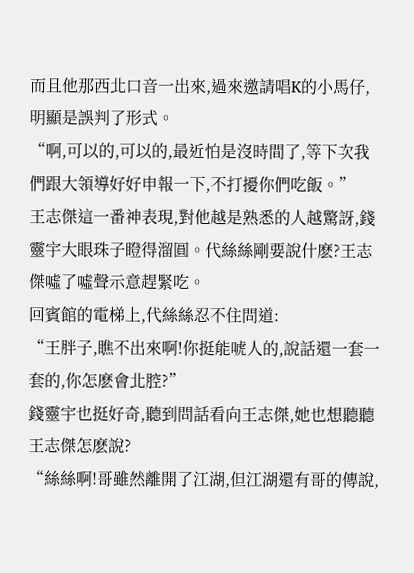而且他那西北口音一出來,過來邀請唱K的小馬仔,明顯是誤判了形式。
“啊,可以的,可以的,最近怕是沒時間了,等下次我們跟大領導好好申報一下,不打擾你們吃飯。”
王志傑這一番神表現,對他越是熟悉的人越驚訝,錢靈宇大眼珠子瞪得溜圓。代絲絲剛要說什麽?王志傑噓了噓聲示意趕緊吃。
回賓館的電梯上,代絲絲忍不住問道:
“王胖子,瞧不出來啊!你挺能唬人的,說話還一套一套的,你怎麽會北腔?”
錢靈宇也挺好奇,聽到問話看向王志傑,她也想聽聽王志傑怎麽說?
“絲絲啊!哥雖然離開了江湖,但江湖還有哥的傳說,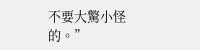不要大驚小怪的。”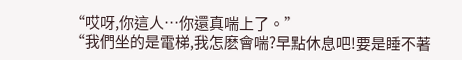“哎呀,你這人…你還真喘上了。”
“我們坐的是電梯,我怎麽會喘?早點休息吧!要是睡不著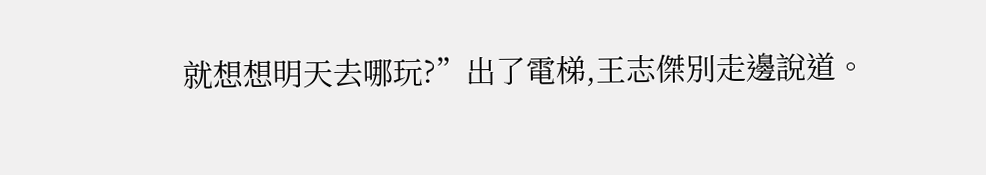就想想明天去哪玩?”出了電梯,王志傑別走邊說道。